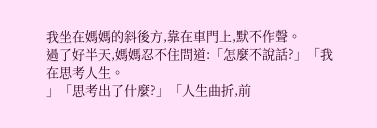我坐在媽媽的斜後方,靠在車門上,默不作聲。
過了好半天,媽媽忍不住問道:「怎麼不說話?」「我在思考人生。
」「思考出了什麼?」「人生曲折,前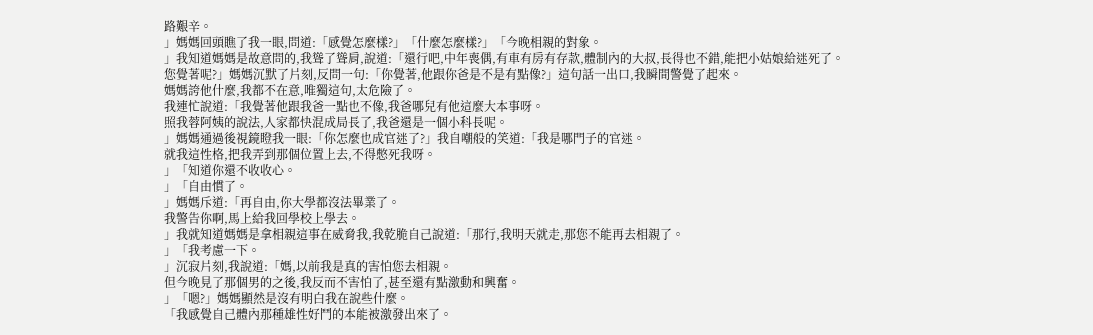路艱辛。
」媽媽回頭瞧了我一眼,問道:「感覺怎麼樣?」「什麼怎麼樣?」「今晚相親的對象。
」我知道媽媽是故意問的,我聳了聳肩,說道:「還行吧,中年喪偶,有車有房有存款,體制內的大叔,長得也不錯,能把小姑娘給迷死了。
您覺著呢?」媽媽沉默了片刻,反問一句:「你覺著,他跟你爸是不是有點像?」這句話一出口,我瞬間警覺了起來。
媽媽誇他什麼,我都不在意,唯獨這句,太危險了。
我連忙說道:「我覺著他跟我爸一點也不像,我爸哪兒有他這麼大本事呀。
照我蓉阿姨的說法,人家都快混成局長了,我爸還是一個小科長呢。
」媽媽通過後視鏡瞪我一眼:「你怎麼也成官迷了?」我自嘲般的笑道:「我是哪門子的官迷。
就我這性格,把我弄到那個位置上去,不得憋死我呀。
」「知道你還不收收心。
」「自由慣了。
」媽媽斥道:「再自由,你大學都沒法畢業了。
我警告你啊,馬上給我回學校上學去。
」我就知道媽媽是拿相親這事在威脅我,我乾脆自己說道:「那行,我明天就走,那您不能再去相親了。
」「我考慮一下。
」沉寂片刻,我說道:「媽,以前我是真的害怕您去相親。
但今晚見了那個男的之後,我反而不害怕了,甚至還有點激動和興奮。
」「嗯?」媽媽顯然是沒有明白我在說些什麼。
「我感覺自己體內那種雄性好鬥的本能被激發出來了。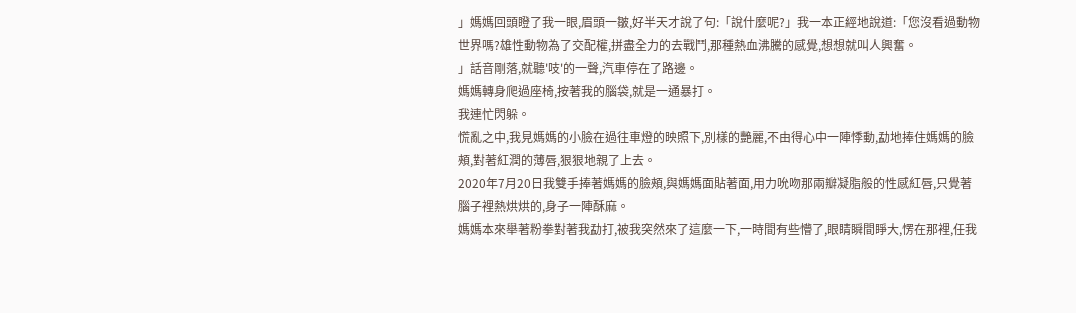」媽媽回頭瞪了我一眼,眉頭一皺,好半天才說了句:「說什麼呢?」我一本正經地說道:「您沒看過動物世界嗎?雄性動物為了交配權,拼盡全力的去戰鬥,那種熱血沸騰的感覺,想想就叫人興奮。
」話音剛落,就聽'吱'的一聲,汽車停在了路邊。
媽媽轉身爬過座椅,按著我的腦袋,就是一通暴打。
我連忙閃躲。
慌亂之中,我見媽媽的小臉在過往車燈的映照下,別樣的艷麗,不由得心中一陣悸動,勐地捧住媽媽的臉頰,對著紅潤的薄唇,狠狠地親了上去。
2020年7月20日我雙手捧著媽媽的臉頰,與媽媽面貼著面,用力吮吻那兩瓣凝脂般的性感紅唇,只覺著腦子裡熱烘烘的,身子一陣酥麻。
媽媽本來舉著粉拳對著我勐打,被我突然來了這麼一下,一時間有些懵了,眼睛瞬間睜大,愣在那裡,任我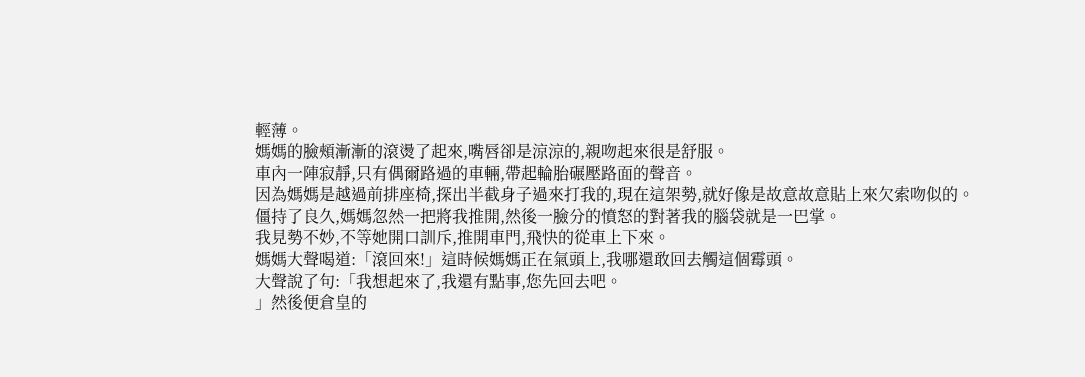輕薄。
媽媽的臉頰漸漸的滾燙了起來,嘴唇卻是涼涼的,親吻起來很是舒服。
車內一陣寂靜,只有偶爾路過的車輛,帶起輪胎碾壓路面的聲音。
因為媽媽是越過前排座椅,探出半截身子過來打我的,現在這架勢,就好像是故意故意貼上來欠索吻似的。
僵持了良久,媽媽忽然一把將我推開,然後一臉分的憤怒的對著我的腦袋就是一巴掌。
我見勢不妙,不等她開口訓斥,推開車門,飛快的從車上下來。
媽媽大聲喝道:「滾回來!」這時候媽媽正在氣頭上,我哪還敢回去觸這個霉頭。
大聲說了句:「我想起來了,我還有點事,您先回去吧。
」然後便倉皇的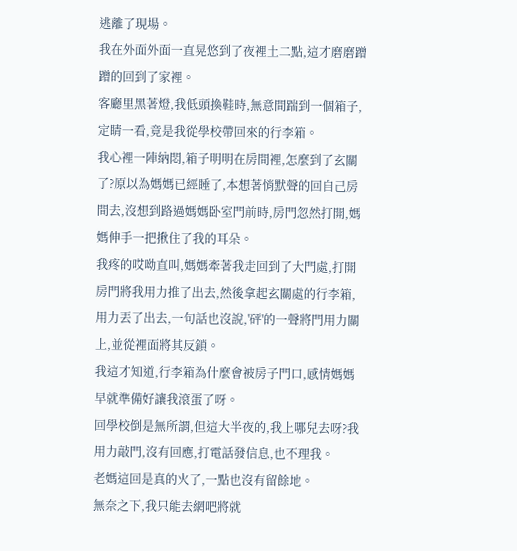逃離了現場。
我在外面外面一直晃悠到了夜裡土二點,這才磨磨蹭蹭的回到了家裡。
客廳里黑著燈,我低頭換鞋時,無意間踹到一個箱子,定睛一看,竟是我從學校帶回來的行李箱。
我心裡一陣納悶,箱子明明在房間裡,怎麼到了玄關了?原以為媽媽已經睡了,本想著悄默聲的回自己房間去,沒想到路過媽媽卧室門前時,房門忽然打開,媽媽伸手一把揪住了我的耳朵。
我疼的哎呦直叫,媽媽牽著我走回到了大門處,打開房門將我用力推了出去,然後拿起玄關處的行李箱,用力丟了出去,一句話也沒說,'砰'的一聲將門用力關上,並從裡面將其反鎖。
我這才知道,行李箱為什麼會被房子門口,感情媽媽早就準備好讓我滾蛋了呀。
回學校倒是無所謂,但這大半夜的,我上哪兒去呀?我用力敲門,沒有回應,打電話發信息,也不理我。
老媽這回是真的火了,一點也沒有留餘地。
無奈之下,我只能去網吧將就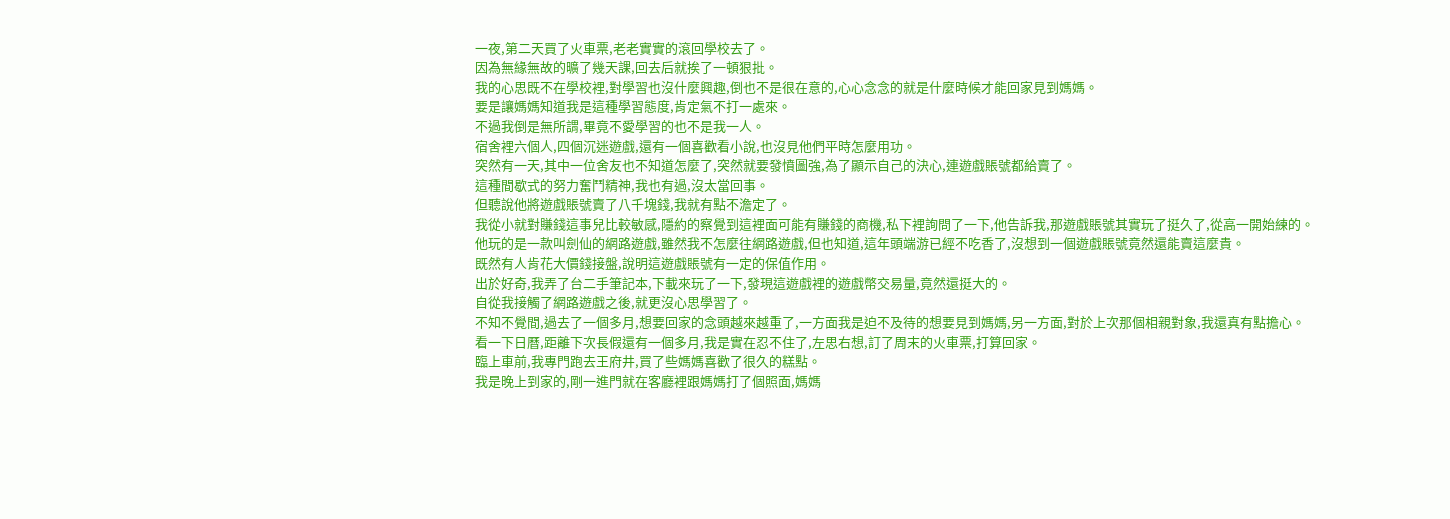一夜,第二天買了火車票,老老實實的滾回學校去了。
因為無緣無故的曠了幾天課,回去后就挨了一頓狠批。
我的心思既不在學校裡,對學習也沒什麼興趣,倒也不是很在意的,心心念念的就是什麼時候才能回家見到媽媽。
要是讓媽媽知道我是這種學習態度,肯定氣不打一處來。
不過我倒是無所謂,畢竟不愛學習的也不是我一人。
宿舍裡六個人,四個沉迷遊戲,還有一個喜歡看小說,也沒見他們平時怎麼用功。
突然有一天,其中一位舍友也不知道怎麼了,突然就要發憤圖強,為了顯示自己的決心,連遊戲賬號都給賣了。
這種間歇式的努力奮鬥精神,我也有過,沒太當回事。
但聽說他將遊戲賬號賣了八千塊錢,我就有點不澹定了。
我從小就對賺錢這事兒比較敏感,隱約的察覺到這裡面可能有賺錢的商機,私下裡詢問了一下,他告訴我,那遊戲賬號其實玩了挺久了,從高一開始練的。
他玩的是一款叫劍仙的網路遊戲,雖然我不怎麼往網路遊戲,但也知道,這年頭端游已經不吃香了,沒想到一個遊戲賬號竟然還能賣這麼貴。
既然有人肯花大價錢接盤,說明這遊戲賬號有一定的保值作用。
出於好奇,我弄了台二手筆記本,下載來玩了一下,發現這遊戲裡的遊戲幣交易量,竟然還挺大的。
自從我接觸了網路遊戲之後,就更沒心思學習了。
不知不覺間,過去了一個多月,想要回家的念頭越來越重了,一方面我是迫不及待的想要見到媽媽,另一方面,對於上次那個相親對象,我還真有點擔心。
看一下日曆,距離下次長假還有一個多月,我是實在忍不住了,左思右想,訂了周末的火車票,打算回家。
臨上車前,我專門跑去王府井,買了些媽媽喜歡了很久的糕點。
我是晚上到家的,剛一進門就在客廳裡跟媽媽打了個照面,媽媽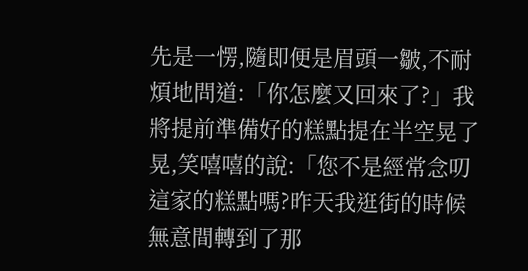先是一愣,隨即便是眉頭一皺,不耐煩地問道:「你怎麼又回來了?」我將提前準備好的糕點提在半空晃了晃,笑嘻嘻的說:「您不是經常念叨這家的糕點嗎?昨天我逛街的時候無意間轉到了那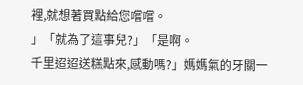裡,就想著買點給您嚐嚐。
」「就為了這事兒?」「是啊。
千里迢迢送糕點來,感動嗎?」媽媽氣的牙關一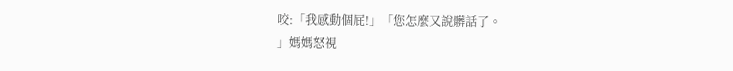咬:「我感動個屁!」「您怎麼又說髒話了。
」媽媽怒視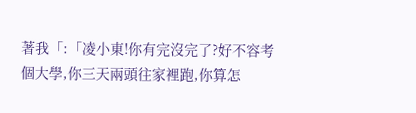著我「:「凌小東!你有完沒完了?好不容考個大學,你三天兩頭往家裡跑,你算怎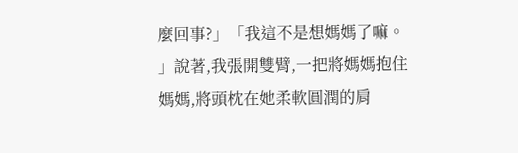麼回事?」「我這不是想媽媽了嘛。
」說著,我張開雙臂,一把將媽媽抱住媽媽,將頭枕在她柔軟圓潤的肩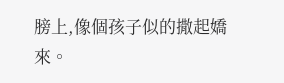膀上,像個孩子似的撒起嬌來。